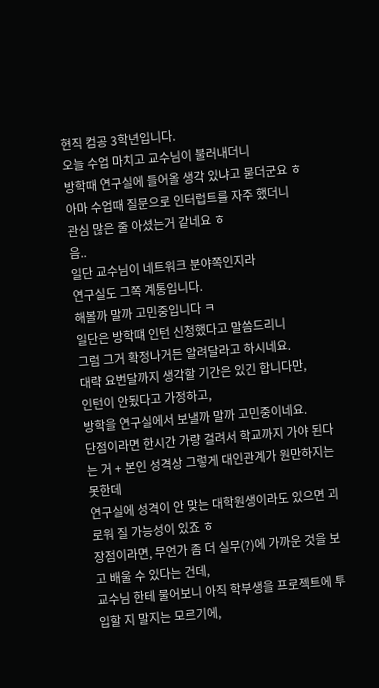현직 컴공 3학년입니다.
오늘 수업 마치고 교수님이 불러내더니
방학때 연구실에 들어올 생각 있냐고 묻더군요 ㅎ
아마 수업때 질문으로 인터럽트를 자주 했더니
관심 많은 줄 아셨는거 같네요 ㅎ
음..
일단 교수님이 네트워크 분야쪽인지라
연구실도 그쪽 계통입니다.
해볼까 말까 고민중입니다 ㅋ
일단은 방학떄 인턴 신청했다고 말씀드리니
그럼 그거 확정나거든 알려달라고 하시네요.
대략 요번달까지 생각할 기간은 있긴 합니다만,
인턴이 안됬다고 가정하고,
방학을 연구실에서 보낼까 말까 고민중이네요.
단점이라면 한시간 가량 걸려서 학교까지 가야 된다는 거 + 본인 성격상 그렇게 대인관계가 원만하지는 못한데
연구실에 성격이 안 맞는 대학원생이라도 있으면 괴로워 질 가능성이 있죠 ㅎ
장점이라면, 무언가 좀 더 실무(?)에 가까운 것을 보고 배울 수 있다는 건데,
교수님 한테 물어보니 아직 학부생을 프로젝트에 투입할 지 말지는 모르기에,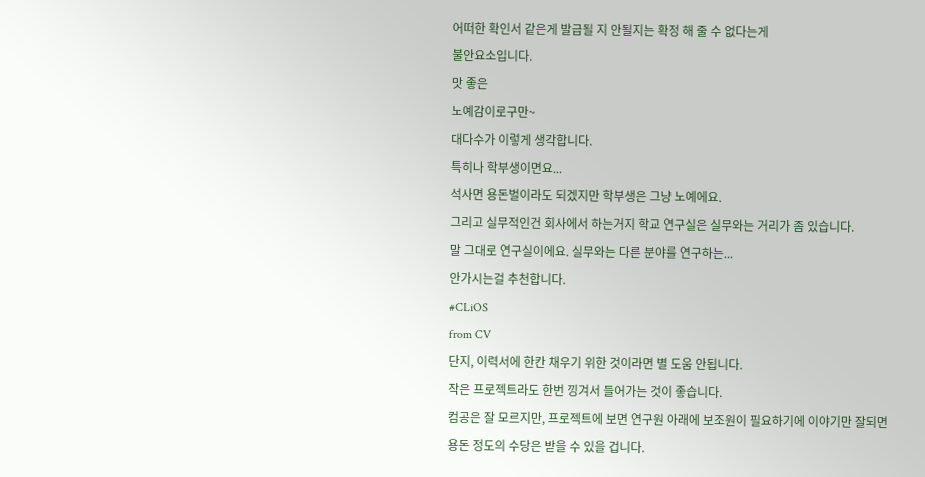어떠한 확인서 같은게 발급될 지 안될지는 확정 해 줄 수 없다는게
불안요소입니다.
맛 좋은
노예감이로구만~
대다수가 이렇게 생각합니다.
특히나 학부생이면요...
석사면 용돈벌이라도 되겠지만 학부생은 그냥 노예에요.
그리고 실무적인건 회사에서 하는거지 학교 연구실은 실무와는 거리가 좀 있습니다.
말 그대로 연구실이에요. 실무와는 다른 분야를 연구하는...
안가시는걸 추천합니다.
#CLiOS
from CV
단지, 이력서에 한칸 채우기 위한 것이라면 별 도움 안됩니다.
작은 프로젝트라도 한번 낑겨서 들어가는 것이 좋습니다.
컴공은 잘 모르지만, 프로젝트에 보면 연구원 아래에 보조원이 필요하기에 이야기만 잘되면
용돈 정도의 수당은 받을 수 있을 겁니다.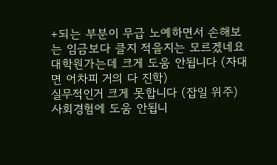+되는 부분이 무급 노예하면서 손해보는 임금보다 클지 적을지는 모르겠네요
대학원가는데 크게 도움 안됩니다 (자대면 어차피 거의 다 진학)
실무적인거 크게 못합니다 (잡일 위주)
사회경험에 도움 안됩니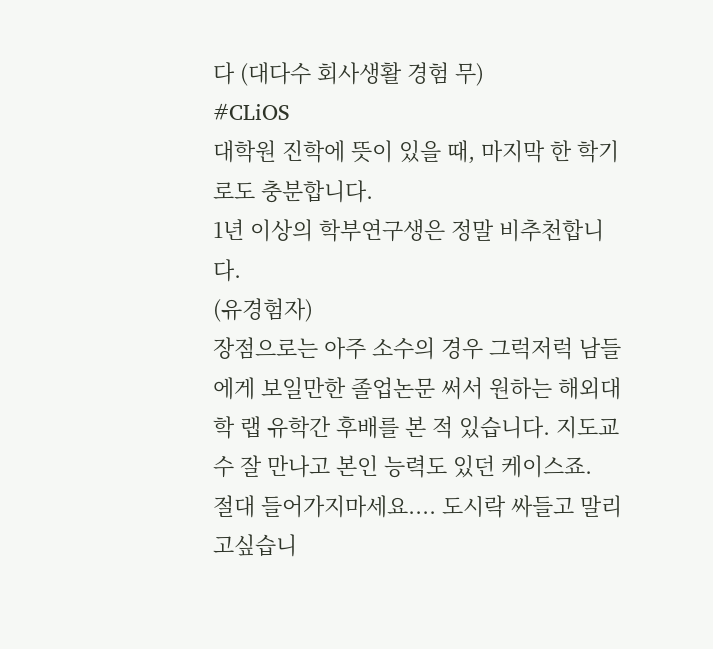다 (대다수 회사생활 경험 무)
#CLiOS
대학원 진학에 뜻이 있을 때, 마지막 한 학기로도 충분합니다.
1년 이상의 학부연구생은 정말 비추천합니다.
(유경험자)
장점으로는 아주 소수의 경우 그럭저럭 남들에게 보일만한 졸업논문 써서 원하는 해외대학 랩 유학간 후배를 본 적 있습니다. 지도교수 잘 만나고 본인 능력도 있던 케이스죠.
절대 들어가지마세요.... 도시락 싸들고 말리고싶습니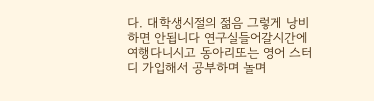다. 대학생시절의 젊음 그렇게 낭비하면 안됩니다 연구실들어갈시간에 여행다니시고 동아리또는 영어 스터디 가입해서 공부하며 놀며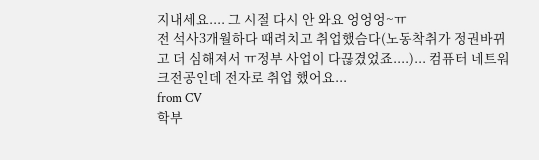지내세요.... 그 시절 다시 안 와요 엉엉엉~ㅠ
전 석사3개월하다 때려치고 취업했슴다(노동착취가 정권바뀌고 더 심해져서 ㅠ정부 사업이 다끊겼었죠....)... 컴퓨터 네트워크전공인데 전자로 취업 했어요...
from CV
학부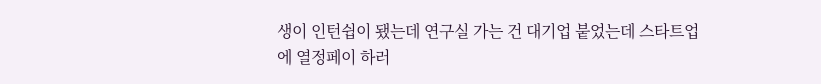생이 인턴쉽이 됐는데 연구실 가는 건 대기업 붙었는데 스타트업에 열정페이 하러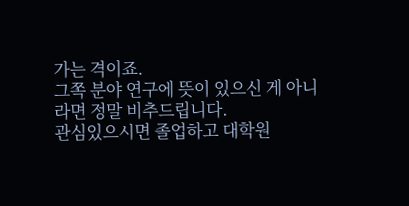가는 격이죠.
그쪽 분야 연구에 뜻이 있으신 게 아니라면 정말 비추드립니다.
관심있으시면 졸업하고 대학원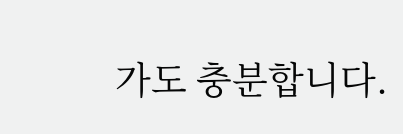가도 충분합니다.